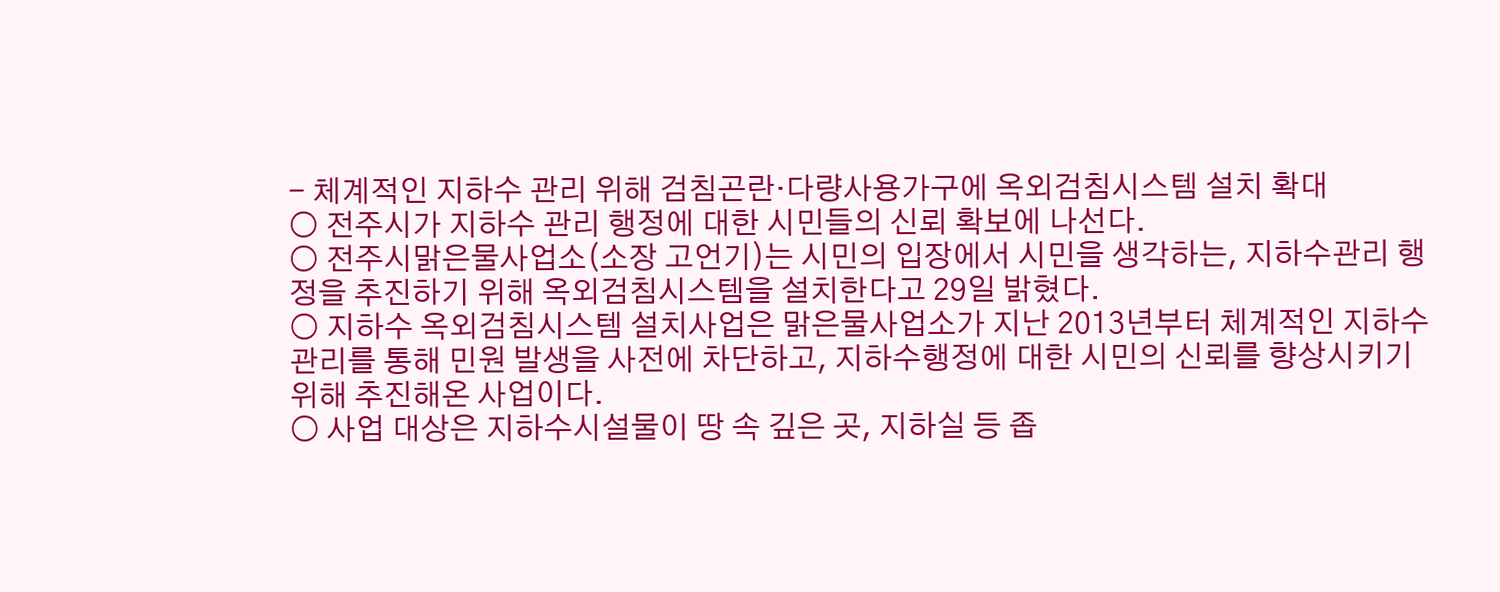- 체계적인 지하수 관리 위해 검침곤란·다량사용가구에 옥외검침시스템 설치 확대
○ 전주시가 지하수 관리 행정에 대한 시민들의 신뢰 확보에 나선다.
○ 전주시맑은물사업소(소장 고언기)는 시민의 입장에서 시민을 생각하는, 지하수관리 행정을 추진하기 위해 옥외검침시스템을 설치한다고 29일 밝혔다.
○ 지하수 옥외검침시스템 설치사업은 맑은물사업소가 지난 2013년부터 체계적인 지하수 관리를 통해 민원 발생을 사전에 차단하고, 지하수행정에 대한 시민의 신뢰를 향상시키기 위해 추진해온 사업이다.
○ 사업 대상은 지하수시설물이 땅 속 깊은 곳, 지하실 등 좁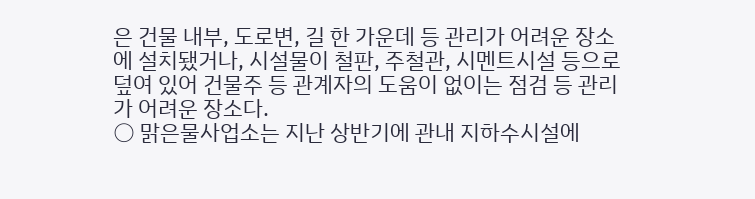은 건물 내부, 도로변, 길 한 가운데 등 관리가 어려운 장소에 설치됐거나, 시설물이 철판, 주철관, 시멘트시설 등으로 덮여 있어 건물주 등 관계자의 도움이 없이는 점검 등 관리가 어려운 장소다.
○ 맑은물사업소는 지난 상반기에 관내 지하수시설에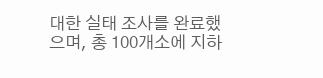대한 실태 조사를 완료했으며, 총 100개소에 지하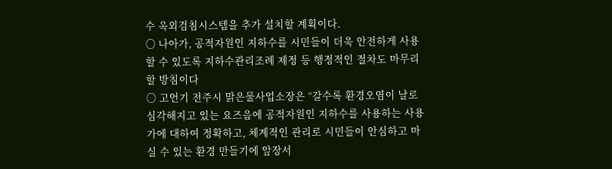수 옥외검침시스템을 추가 설치할 계획이다.
○ 나아가, 공적자원인 지하수를 시민들이 더욱 안전하게 사용할 수 있도록 지하수관리조례 제정 등 행정적인 절차도 마무리 할 방침이다
○ 고언기 전주시 맑은물사업소장은 “갈수록 환경오염이 날로 심각해지고 있는 요즈음에 공적자원인 지하수를 사용하는 사용가에 대하여 정확하고, 체계적인 관리로 시민들이 안심하고 마실 수 있는 환경 만들기에 앞장서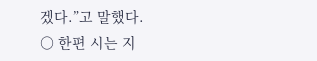겠다.”고 말했다.
○ 한편 시는 지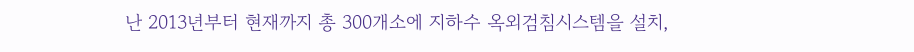난 2013년부터 현재까지 총 300개소에 지하수 옥외검침시스템을 설치,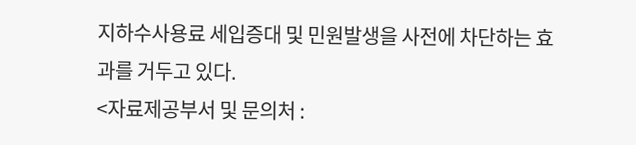지하수사용료 세입증대 및 민원발생을 사전에 차단하는 효과를 거두고 있다.
<자료제공부서 및 문의처 :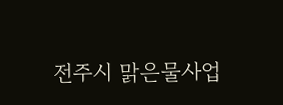전주시 맑은물사업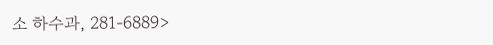소 하수과, 281-6889>